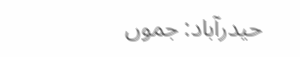حیدرآباد: جموں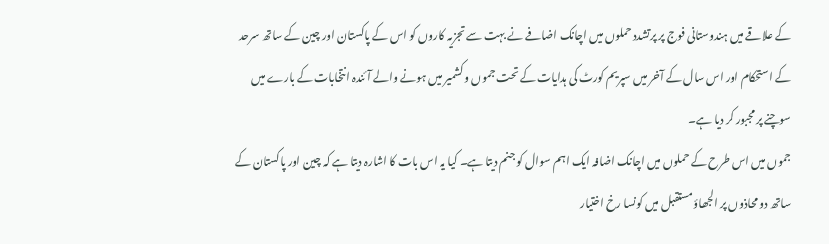کے علاقے میں ہندوستانی فوج پر پرتشدد حملوں میں اچانک اضافے نے بہت سے تجزیہ کاروں کو اس کے پاکستان اور چین کے ساتھ سرحد کے استحکام اور اس سال کے آخر میں سپریم کورٹ کی ہدایات کے تحت جموں و کشمیر میں ہونے والے آئندہ انتخابات کے بارے میں سوچنے پر مجبور کر دیا ہے۔
جموں میں اس طرح کے حملوں میں اچانک اضافہ ایک اہم سوال کو جنم دیتا ہے۔ کیا یہ اس بات کا اشارہ دیتا ہے کہ چین اور پاکستان کے ساتھ دو محاذوں پر الجھاؤ مستقبل میں کونسا رخ اختیار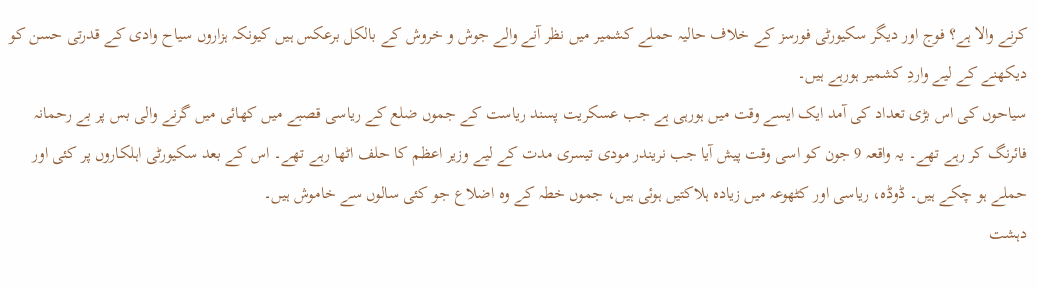کرنے والا ہے؟ فوج اور دیگر سکیورٹی فورسز کے خلاف حالیہ حملے کشمیر میں نظر آنے والے جوش و خروش کے بالکل برعکس ہیں کیونکہ ہزاروں سیاح وادی کے قدرتی حسن کو دیکھنے کے لیے واردِ کشمیر ہورہے ہیں۔
سیاحوں کی اس بڑی تعداد کی آمد ایک ایسے وقت میں ہورہی ہے جب عسکریت پسند ریاست کے جموں ضلع کے ریاسی قصبے میں کھائی میں گرنے والی بس پر بے رحمانہ فائرنگ کر رہے تھے۔ یہ واقعہ 9 جون کو اسی وقت پیش آیا جب نریندر مودی تیسری مدت کے لیے وزیر اعظم کا حلف اٹھا رہے تھے۔ اس کے بعد سکیورٹی اہلکاروں پر کئی اور حملے ہو چکے ہیں۔ ڈوڈہ، ریاسی اور کٹھوعہ میں زیادہ ہلاکتیں ہوئی ہیں، جموں خطہ کے وہ اضلاع جو کئی سالوں سے خاموش ہیں۔
دہشت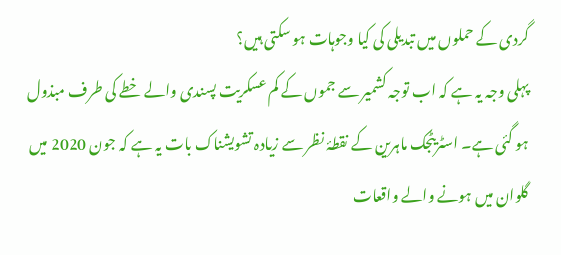گردی کے حملوں میں تبدیلی کی کیا وجوہات ہو سکتی ہیں؟
پہلی وجہ یہ ہے کہ اب توجہ کشمیر سے جموں کے کم عسکریت پسندی والے خطے کی طرف مبذول ہو گئی ہے۔ اسٹریٹجک ماہرین کے نقطۂ نظر سے زیادہ تشویشناک بات یہ ہے کہ جون 2020 میں گلوان میں ہونے والے واقعات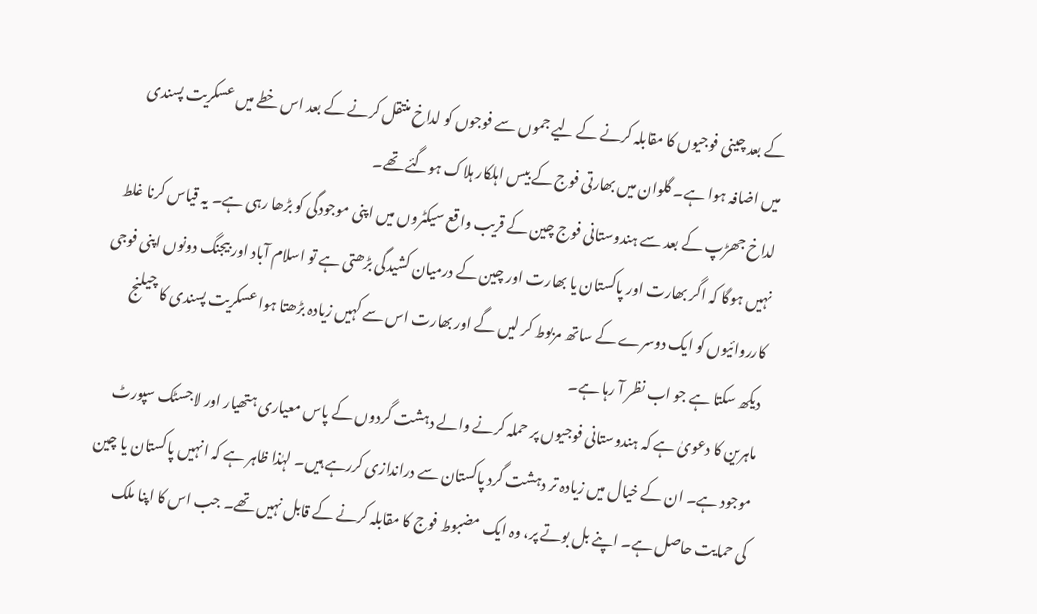کے بعد چینی فوجیوں کا مقابلہ کرنے کے لیے جموں سے فوجوں کو لداخ منتقل کرنے کے بعد اس خطے میں عسکریت پسندی میں اضافہ ہوا ہے۔ گلوان میں بھارتی فوج کے بیس اہلکار ہلاک ہوگئے تھے۔
لداخ جھڑپ کے بعد سے ہندوستانی فوج چین کے قریب واقع سیکٹروں میں اپنی موجودگی کو بڑھا رہی ہے۔ یہ قیاس کرنا غلط نہیں ہوگا کہ اگر بھارت اور پاکستان یا بھارت اور چین کے درمیان کشیدگی بڑھتی ہے تو اسلام آباد اور بیجنگ دونوں اپنی فوجی کارروائیوں کو ایک دوسرے کے ساتھ مربوط کر لیں گے اور بھارت اس سے کہیں زیادہ بڑھتا ہوا عسکریت پسندی کا چیلنج دیکھ سکتا ہے جو اب نظر آ رہا ہے۔
ماہرین کا دعویٰ ہے کہ ہندوستانی فوجیوں پر حملہ کرنے والے دہشت گردوں کے پاس معیاری ہتھیار اور لاجسٹک سپورٹ موجود ہے۔ ان کے خیال میں زیادہ تر دہشت گرد پاکستان سے دراندازی کررہے ہیں۔ لہٰذا ظاہر ہے کہ انہیں پاکستان یا چین کی حمایت حاصل ہے۔ اپنے بل بوتے پر، وہ ایک مضبوط فوج کا مقابلہ کرنے کے قابل نہیں تھے۔ جب اس کا اپنا ملک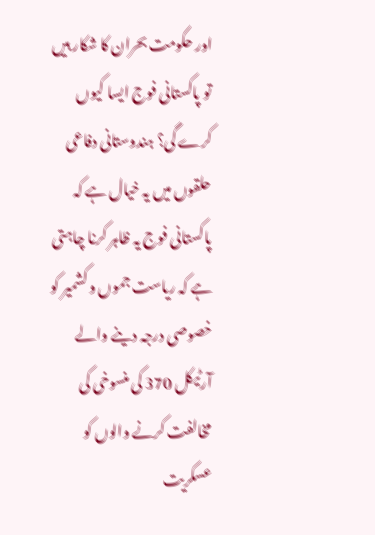اور حکومت بحران کا شکار ہیں تو پاکستانی فوج ایسا کیوں کرے گی؟ ہندوستانی دفاعی حلقوں میں یہ خیال ہے کہ پاکستانی فوج یہ ظاہر کرنا چاہتی ہے کہ ریاست جموں و کشمیر کو خصوصی درجہ دینے والے آرٹیکل 370 کی منسوخی کی مخالفت کرنے والوں کو عسکریت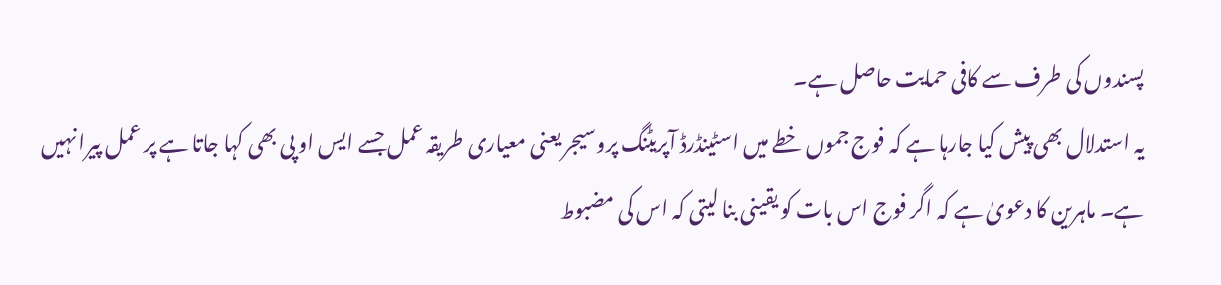پسندوں کی طرف سے کافی حمایت حاصل ہے۔
یہ استدلال بھی پیش کیا جارہا ہے کہ فوج جموں خطے میں اسٹینڈرڈ آپریٹنگ پروسیجر یعنی معیاری طریقہ عمل جسے ایس او پی بھی کہا جاتا ہے پر عمل پیرا نہیں ہے۔ ماہرین کا دعویٰ ہے کہ اگر فوج اس بات کو یقینی بنا لیتی کہ اس کی مضبوط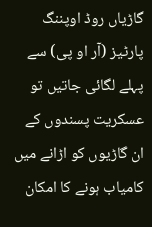گاڑیاں روڈ اوپننگ پارٹیز (آر او پی) سے پہلے لگائی جاتیں تو عسکریت پسندوں کے ان گاڑیوں کو اڑانے میں کامیاب ہونے کا امکان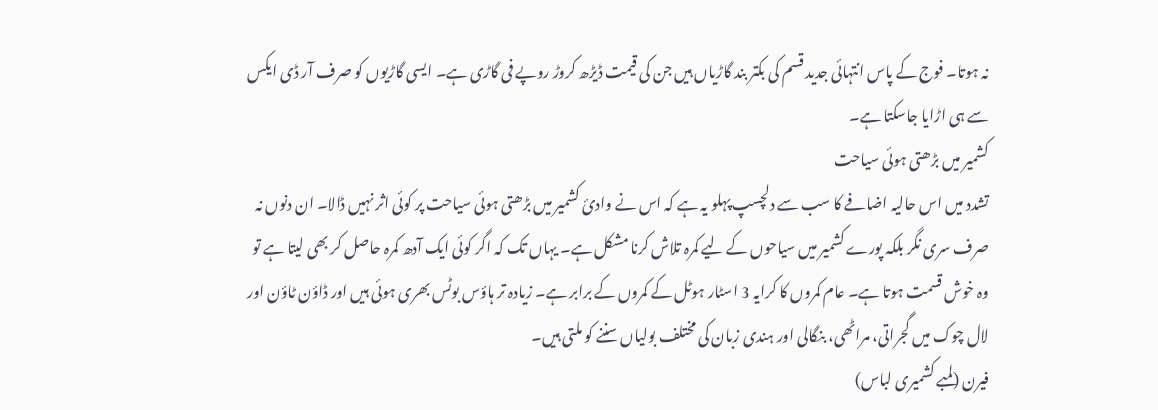نہ ہوتا۔ فوج کے پاس انتہائی جدید قسم کی بکتر بند گاڑیاں ہیں جن کی قیمت ڈیڑھ کروڑ روپے فی گاڑی ہے۔ ایسی گاڑیوں کو صرف آر ڈی ایکس سے ہی اڑایا جاسکتا ہے۔
کشمیر میں بڑھتی ہوئی سیاحت
تشدد میں اس حالیہ اضافے کا سب سے دلچسپ پہلو یہ ہے کہ اس نے وادیٔ کشمیر میں بڑھتی ہوئی سیاحت پر کوئی اثر نہیں ڈالا۔ ان دنوں نہ صرف سری نگر بلکہ پورے کشمیر میں سیاحوں کے لیے کمرہ تلاش کرنا مشکل ہے۔ یہاں تک کہ اگر کوئی ایک آدھ کمرہ حاصل کر بھی لیتا ہے تو وہ خوش قسمت ہوتا ہے۔ عام کمروں کا کرایہ 3 اسٹار ہوٹل کے کمروں کے برابر ہے۔ زیادہ تر ہاؤس بوٹس بھری ہوئی ہیں اور ڈاؤن ٹاؤن اور لال چوک میں گجراتی، مراٹھی، بنگالی اور ہندی زبان کی مختلف بولیاں سننے کو ملتی ہیں۔
فیرن (لمبے کشمیری لباس)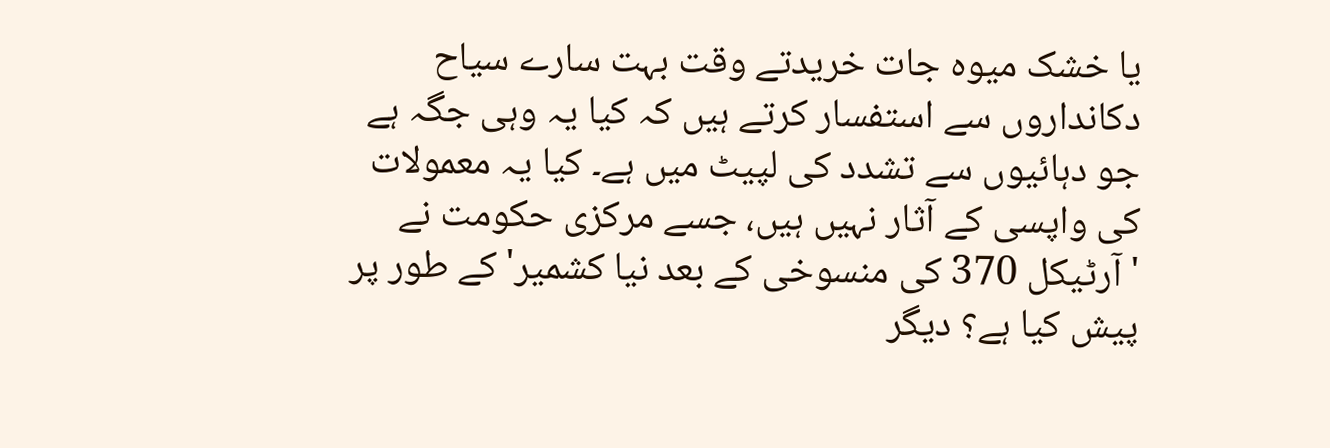یا خشک میوہ جات خریدتے وقت بہت سارے سیاح دکانداروں سے استفسار کرتے ہیں کہ کیا یہ وہی جگہ ہے جو دہائیوں سے تشدد کی لپیٹ میں ہے۔ کیا یہ معمولات کی واپسی کے آثار نہیں ہیں، جسے مرکزی حکومت نے 'آرٹیکل 370 کی منسوخی کے بعد نیا کشمیر' کے طور پر پیش کیا ہے؟ دیگر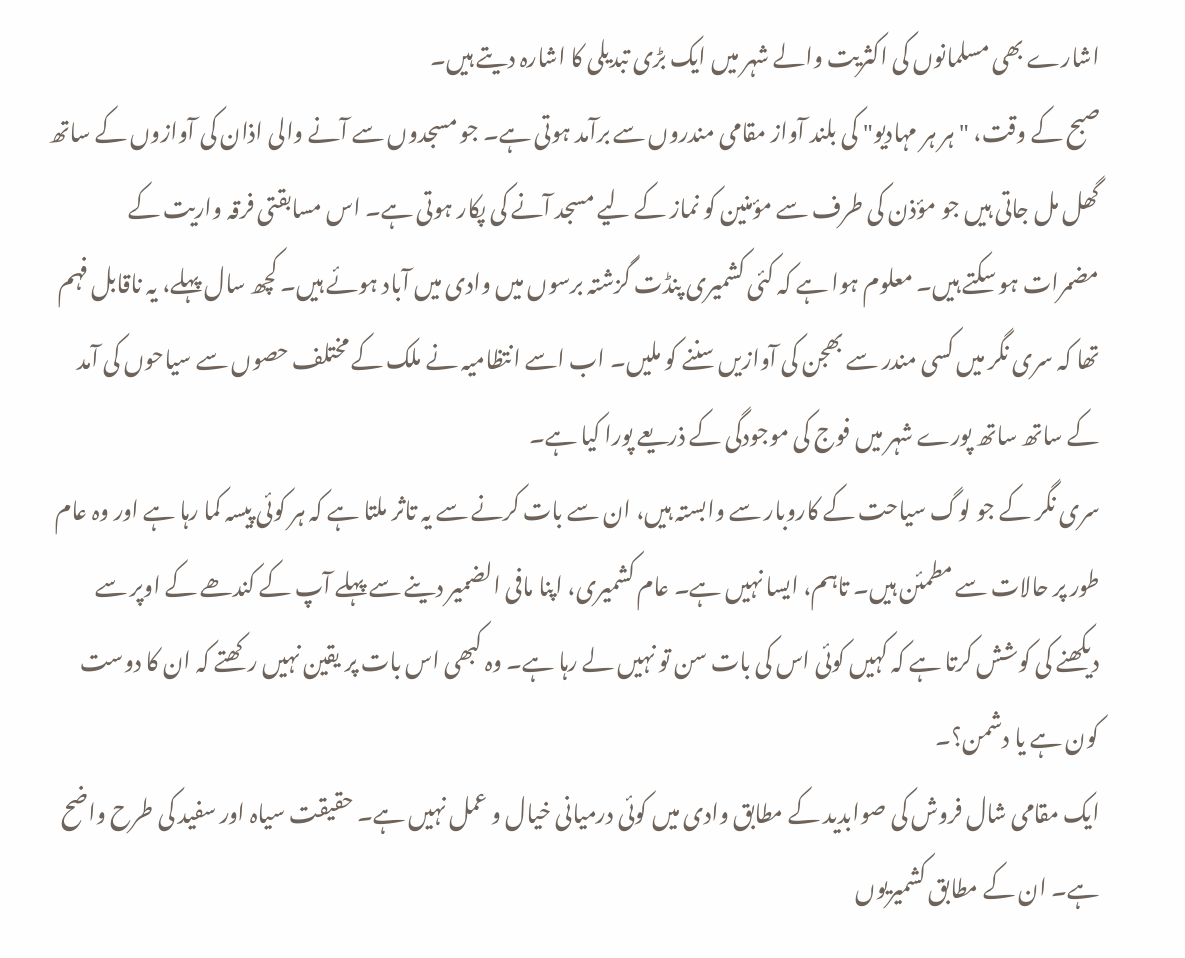اشارے بھی مسلمانوں کی اکثریت والے شہر میں ایک بڑی تبدیلی کا اشارہ دیتے ہیں۔
صبح کے وقت، "ہر ہر مہادیو" کی بلند آواز مقامی مندروں سے برآمد ہوتی ہے۔ جو مسجدوں سے آنے والی اذان کی آوازوں کے ساتھ گھل مل جاتی ہیں جو مؤذن کی طرف سے مؤمنین کو نماز کے لیے مسجد آنے کی پکار ہوتی ہے۔ اس مسابقتی فرقہ واریت کے مضمرات ہو سکتے ہیں۔ معلوم ہوا ہے کہ کئی کشمیری پنڈت گزشتہ برسوں میں وادی میں آباد ہوئے ہیں۔ کچھ سال پہلے، یہ ناقابل فہم تھا کہ سری نگر میں کسی مندر سے بھجن کی آوازیں سننے کو ملیں۔ اب اسے انتظامیہ نے ملک کے مختلف حصوں سے سیاحوں کی آمد کے ساتھ ساتھ پورے شہر میں فوج کی موجودگی کے ذریعے پورا کیا ہے۔
سری نگر کے جو لوگ سیاحت کے کاروبار سے وابستہ ہیں، ان سے بات کرنے سے یہ تاثر ملتا ہے کہ ہر کوئی پیسہ کما رہا ہے اور وہ عام طور پر حالات سے مطمئن ہیں۔ تاہم، ایسا نہیں ہے۔ عام کشمیری، اپنا مافی الضمیر دینے سے پہلے آپ کے کندھے کے اوپر سے دیکھنے کی کوشش کرتا ہے کہ کہیں کوئی اس کی بات سن تو نہیں لے رہا ہے۔ وہ کبھی اس بات پر یقین نہیں رکھتے کہ ان کا دوست کون ہے یا دشمن؟۔
ایک مقامی شال فروش کی صوابدید کے مطابق وادی میں کوئی درمیانی خیال و عمل نہیں ہے۔ حقیقت سیاہ اور سفید کی طرح واضح ہے۔ ان کے مطابق کشمیریوں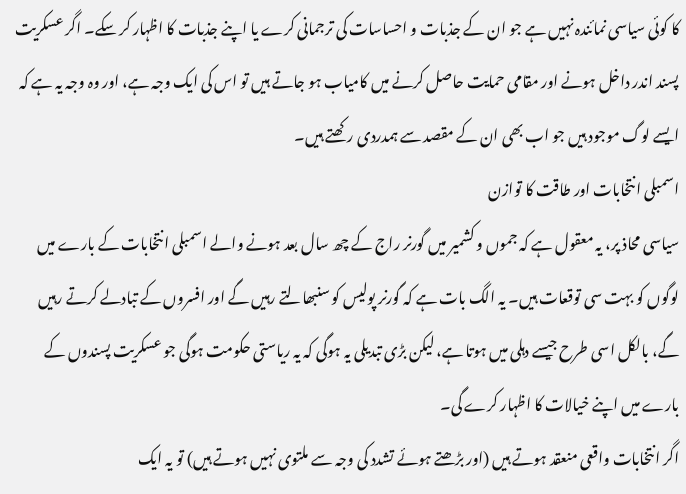کا کوئی سیاسی نمائندہ نہیں ہے جو ان کے جذبات و احساسات کی ترجمانی کرے یا اپنے جذبات کا اظہار کر سکے۔ اگر عسکریت پسند اندر داخل ہونے اور مقامی حمایت حاصل کرنے میں کامیاب ہو جاتے ہیں تو اس کی ایک وجہ ہے، اور وہ وجہ یہ ہے کہ ایسے لوگ موجود ہیں جو اب بھی ان کے مقصد سے ہمدردی رکھتے ہیں۔
اسمبلی انتخابات اور طاقت کا توازن
سیاسی محاذ پر، یہ معقول ہے کہ جموں و کشمیر میں گورنر راج کے چھ سال بعد ہونے والے اسمبلی انتخابات کے بارے میں لوگوں کو بہت سی توقعات ہیں۔ یہ الگ بات ہے کہ گورنر پولیس کو سنبھالتے رہیں گے اور افسروں کے تبادلے کرتے رہیں گے، بالکل اسی طرح جیسے دہلی میں ہوتا ہے، لیکن بڑی تبدیلی یہ ہوگی کہ یہ ریاستی حکومت ہوگی جو عسکریت پسندوں کے بارے میں اپنے خیالات کا اظہار کرے گی۔
اگر انتخابات واقعی منعقد ہوتے ہیں (اور بڑھتے ہوئے تشدد کی وجہ سے ملتوی نہیں ہوتے ہیں) تو یہ ایک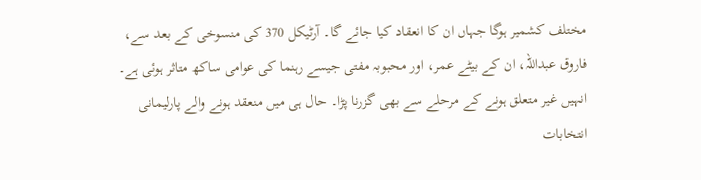مختلف کشمیر ہوگا جہاں ان کا انعقاد کیا جائے گا۔ آرٹیکل 370 کی منسوخی کے بعد سے، فاروق عبداللہ، ان کے بیٹے عمر، اور محبوبہ مفتی جیسے رہنما کی عوامی ساکھ متاثر ہوئی ہے۔ انہیں غیر متعلق ہونے کے مرحلے سے بھی گزرنا پڑا۔ حال ہی میں منعقد ہونے والے پارلیمانی انتخابات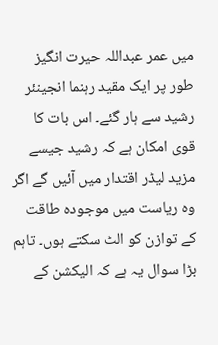میں عمر عبداللہ حیرت انگیز طور پر ایک مقید رہنما انجینئر رشید سے ہار گئے۔ اس بات کا قوی امکان ہے کہ رشید جیسے مزید لیڈر اقتدار میں آئیں گے اگر وہ ریاست میں موجودہ طاقت کے توازن کو الٹ سکتے ہوں۔ تاہم بڑا سوال یہ ہے کہ الیکشن کے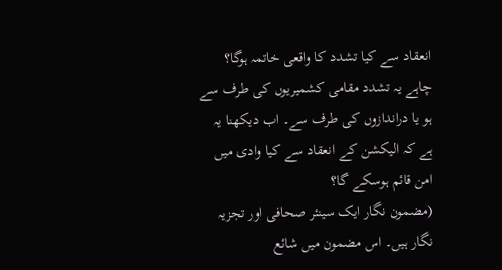انعقاد سے کیا تشدد کا واقعی خاتمہ ہوگا؟ چاہے یہ تشدد مقامی کشمیریوں کی طرف سے ہو یا دراندازوں کی طرف سے۔ اب دیکھنا یہ ہے کہ الیکشن کے انعقاد سے کیا وادی میں امن قائم ہوسکے گا؟
(مضمون نگار ایک سینئر صحافی اور تجزیہ نگار ہیں۔ اس مضمون میں شائع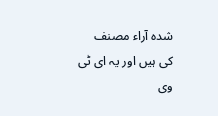شدہ آراء مصنف کی ہیں اور یہ ای ٹی وی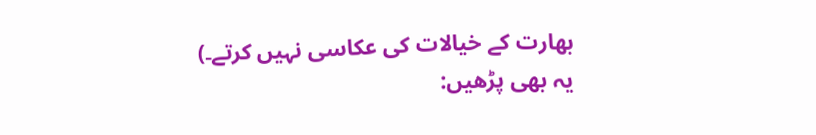بھارت کے خیالات کی عکاسی نہیں کرتے۔)
یہ بھی پڑھیں: